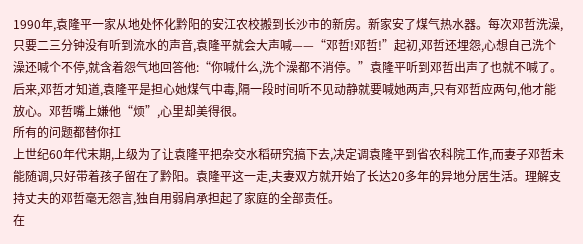1990年,袁隆平一家从地处怀化黔阳的安江农校搬到长沙市的新房。新家安了煤气热水器。每次邓哲洗澡,只要二三分钟没有听到流水的声音,袁隆平就会大声喊——“邓哲!邓哲!”起初,邓哲还埋怨,心想自己洗个澡还喊个不停,就含着怨气地回答他:“你喊什么,洗个澡都不消停。”袁隆平听到邓哲出声了也就不喊了。后来,邓哲才知道,袁隆平是担心她煤气中毒,隔一段时间听不见动静就要喊她两声,只有邓哲应两句,他才能放心。邓哲嘴上嫌他“烦”,心里却美得很。
所有的问题都替你扛
上世纪60年代末期,上级为了让袁隆平把杂交水稻研究搞下去,决定调袁隆平到省农科院工作,而妻子邓哲未能随调,只好带着孩子留在了黔阳。袁隆平这一走,夫妻双方就开始了长达20多年的异地分居生活。理解支持丈夫的邓哲毫无怨言,独自用弱肩承担起了家庭的全部责任。
在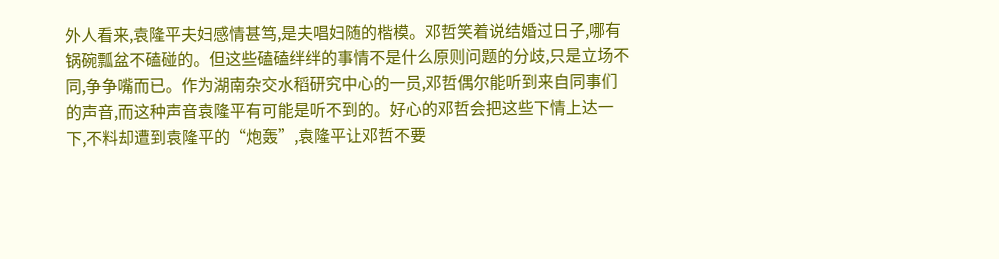外人看来,袁隆平夫妇感情甚笃,是夫唱妇随的楷模。邓哲笑着说结婚过日子,哪有锅碗瓢盆不磕碰的。但这些磕磕绊绊的事情不是什么原则问题的分歧,只是立场不同,争争嘴而已。作为湖南杂交水稻研究中心的一员,邓哲偶尔能听到来自同事们的声音,而这种声音袁隆平有可能是听不到的。好心的邓哲会把这些下情上达一下,不料却遭到袁隆平的“炮轰”,袁隆平让邓哲不要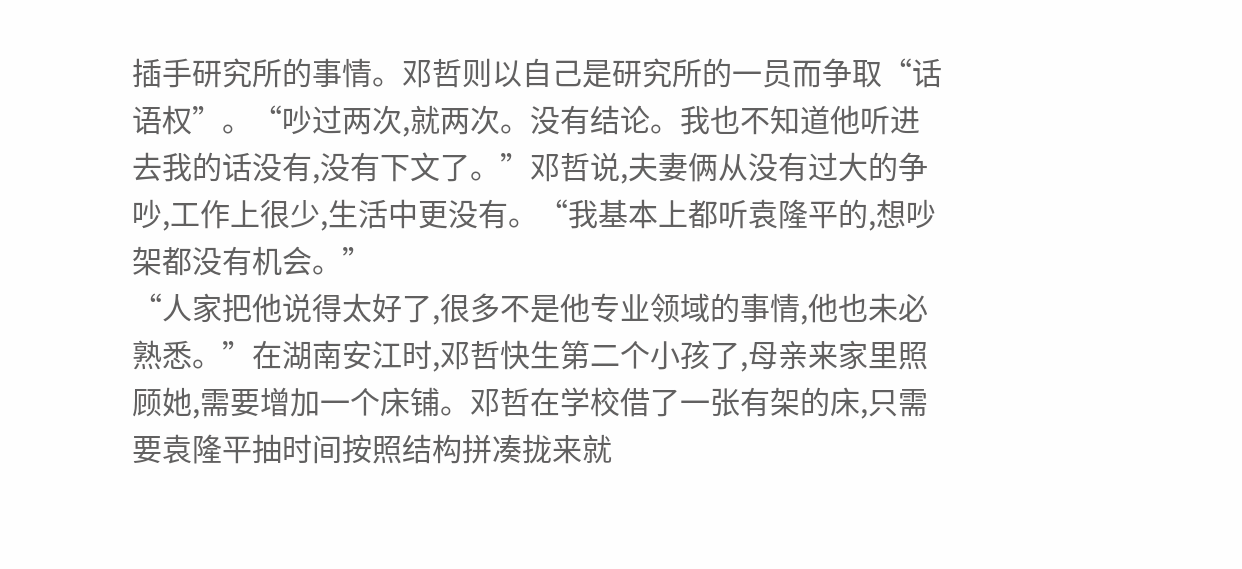插手研究所的事情。邓哲则以自己是研究所的一员而争取“话语权”。“吵过两次,就两次。没有结论。我也不知道他听进去我的话没有,没有下文了。”邓哲说,夫妻俩从没有过大的争吵,工作上很少,生活中更没有。“我基本上都听袁隆平的,想吵架都没有机会。”
“人家把他说得太好了,很多不是他专业领域的事情,他也未必熟悉。”在湖南安江时,邓哲快生第二个小孩了,母亲来家里照顾她,需要增加一个床铺。邓哲在学校借了一张有架的床,只需要袁隆平抽时间按照结构拼凑拢来就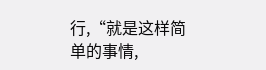行,“就是这样简单的事情,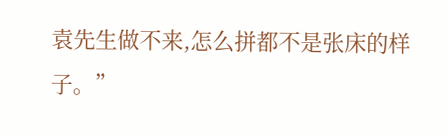袁先生做不来,怎么拼都不是张床的样子。”